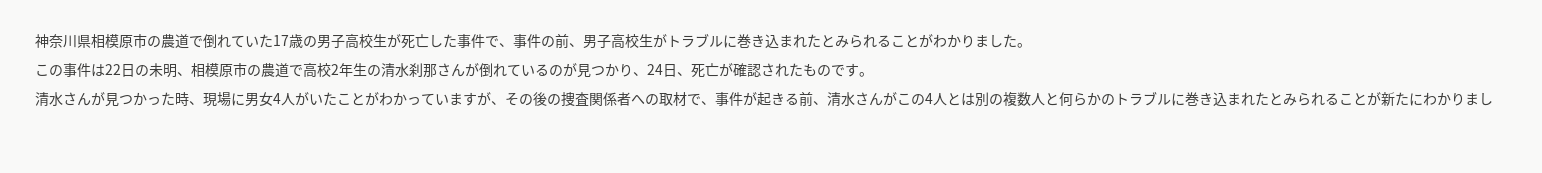神奈川県相模原市の農道で倒れていた17歳の男子高校生が死亡した事件で、事件の前、男子高校生がトラブルに巻き込まれたとみられることがわかりました。
この事件は22日の未明、相模原市の農道で高校2年生の清水刹那さんが倒れているのが見つかり、24日、死亡が確認されたものです。
清水さんが見つかった時、現場に男女4人がいたことがわかっていますが、その後の捜査関係者への取材で、事件が起きる前、清水さんがこの4人とは別の複数人と何らかのトラブルに巻き込まれたとみられることが新たにわかりまし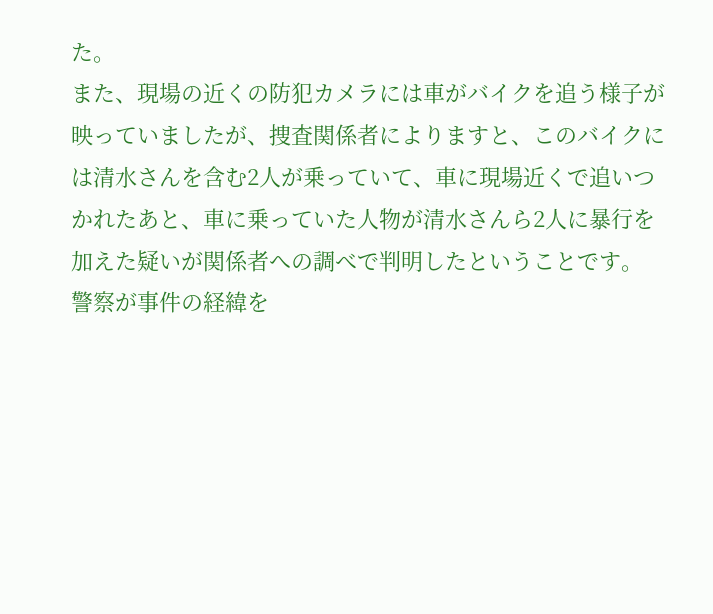た。
また、現場の近くの防犯カメラには車がバイクを追う様子が映っていましたが、捜査関係者によりますと、このバイクには清水さんを含む2人が乗っていて、車に現場近くで追いつかれたあと、車に乗っていた人物が清水さんら2人に暴行を加えた疑いが関係者への調べで判明したということです。
警察が事件の経緯を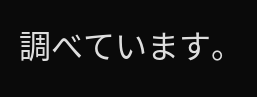調べています。